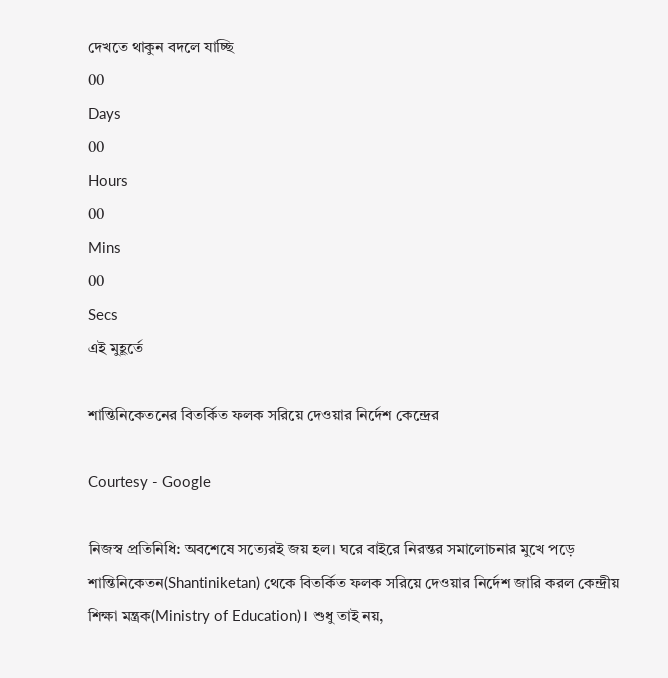দেখতে থাকুন বদলে যাচ্ছি
00
Days
00
Hours
00
Mins
00
Secs
এই মুহূর্তে

শান্তিনিকেতনের বিতর্কিত ফলক সরিয়ে দেওয়ার নির্দেশ কেন্দ্রের

Courtesy - Google

নিজস্ব প্রতিনিধি: অবশেষে সত্যেরই জয় হল। ঘরে বাইরে নিরন্তর সমালোচনার মুখে পড়ে শান্তিনিকেতন(Shantiniketan) থেকে বিতর্কিত ফলক সরিয়ে দেওয়ার নির্দেশ জারি করল কেন্দ্রীয় শিক্ষা মন্ত্রক(Ministry of Education)। শুধু তাই নয়,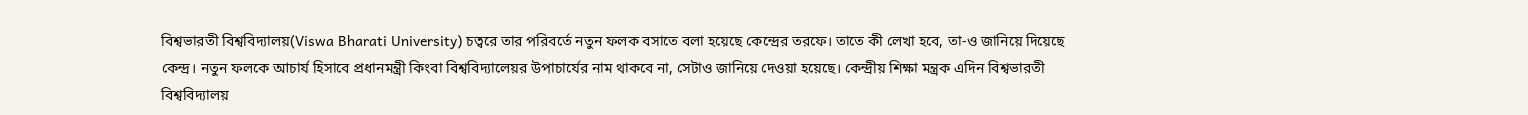বিশ্বভারতী বিশ্ববিদ্যালয়(Viswa Bharati University) চত্বরে তার পরিবর্তে নতুন ফলক বসাতে বলা হয়েছে কেন্দ্রের তরফে। তাতে কী লেখা হবে, তা-ও জানিয়ে দিয়েছে কেন্দ্র। নতুন ফলকে আচার্য হিসাবে প্রধানমন্ত্রী কিংবা বিশ্ববিদ্যালেয়র উপাচার্যের নাম থাকবে না, সেটাও জানিয়ে দেওয়া হয়েছে। কেন্দ্রীয় শিক্ষা মন্ত্রক এদিন বিশ্বভারতী বিশ্ববিদ্যালয়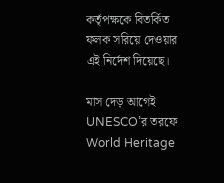কর্তৃপক্ষকে বিতর্কিত ফলক সরিয়ে দেওয়ার এই নির্দেশ দিয়েছে।

মাস দেড় আগেই UNESCO’র তরফে World Heritage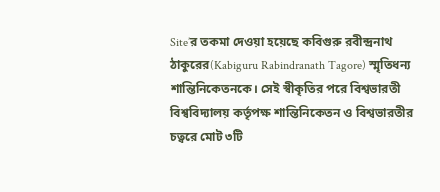Site’র তকমা দেওয়া হয়েছে কবিগুরু রবীন্দ্রনাথ ঠাকুরের(Kabiguru Rabindranath Tagore) স্মৃতিধন্য শান্তিনিকেতনকে। সেই স্বীকৃতির পরে বিশ্বভারতী বিশ্ববিদ্যালয় কর্তৃপক্ষ শান্তিনিকেতন ও বিশ্বভারতীর চত্বরে মোট ৩টি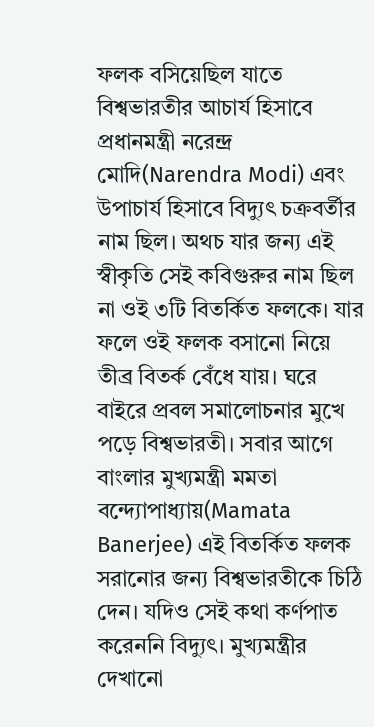ফলক বসিয়েছিল যাতে বিশ্বভারতীর আচার্য হিসাবে প্রধানমন্ত্রী নরেন্দ্র মোদি(Narendra Modi) এবং উপাচার্য হিসাবে বিদ্যুৎ চক্রবর্তীর নাম ছিল। অথচ যার জন্য এই স্বীকৃতি সেই কবিগুরুর নাম ছিল না ওই ৩টি বিতর্কিত ফলকে। যার ফলে ওই ফলক বসানো নিয়ে তীব্র বিতর্ক বেঁধে যায়। ঘরে বাইরে প্রবল সমালোচনার মুখে পড়ে বিশ্বভারতী। সবার আগে বাংলার মুখ্যমন্ত্রী মমতা বন্দ্যোপাধ্যায়(Mamata Banerjee) এই বিতর্কিত ফলক সরানোর জন্য বিশ্বভারতীকে চিঠি দেন। যদিও সেই কথা কর্ণপাত করেননি বিদ্যুৎ। মুখ্যমন্ত্রীর দেখানো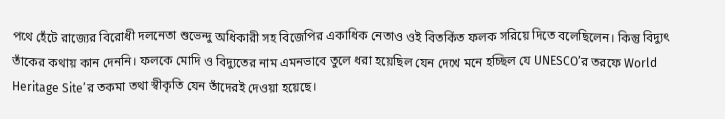পথে হেঁটে রাজ্যের বিরোধী দলনেতা শুভেন্দু অধিকারী সহ বিজেপির একাধিক নেতাও ওই বিতর্কিত ফলক সরিয়ে দিতে বলেছিলেন। কিন্তু বিদ্যুৎ তাঁকের কথায় কান দেননি। ফলকে মোদি ও বিদ্যুতের নাম এমনভাবে তুলে ধরা হয়েছিল যেন দেখে মনে হচ্ছিল যে UNESCO’র তরফে World Heritage Site’র তকমা তথা স্বীকৃতি যেন তাঁদেরই দেওয়া হয়েছে।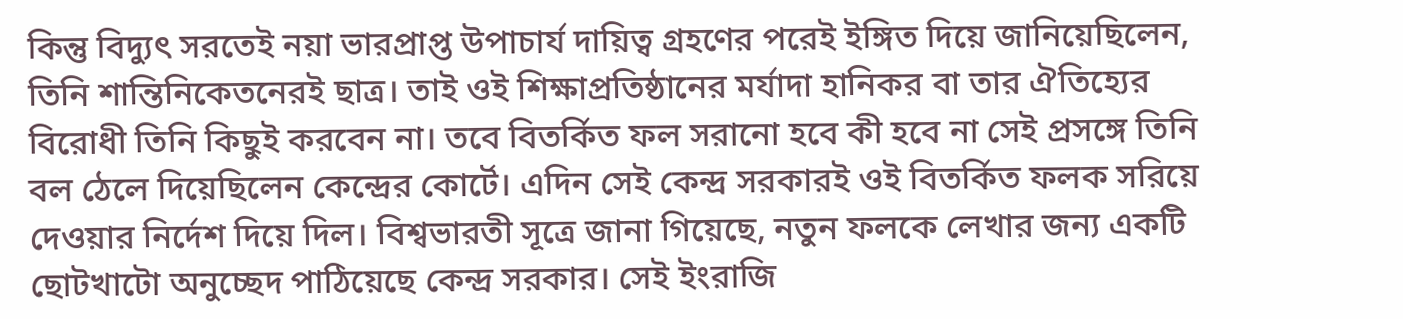কিন্তু বিদ্যুৎ সরতেই নয়া ভারপ্রাপ্ত উপাচার্য দায়িত্ব গ্রহণের পরেই ইঙ্গিত দিয়ে জানিয়েছিলেন, তিনি শান্তিনিকেতনেরই ছাত্র। তাই ওই শিক্ষাপ্রতিষ্ঠানের মর্যাদা হানিকর বা তার ঐতিহ্যের বিরোধী তিনি কিছুই করবেন না। তবে বিতর্কিত ফল সরানো হবে কী হবে না সেই প্রসঙ্গে তিনি বল ঠেলে দিয়েছিলেন কেন্দ্রের কোর্টে। এদিন সেই কেন্দ্র সরকারই ওই বিতর্কিত ফলক সরিয়ে দেওয়ার নির্দেশ দিয়ে দিল। বিশ্বভারতী সূত্রে জানা গিয়েছে, নতুন ফলকে লেখার জন্য একটি ছোটখাটো অনুচ্ছেদ পাঠিয়েছে কেন্দ্র সরকার। সেই ইংরাজি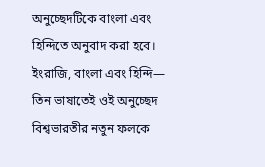অনুচ্ছেদটিকে বাংলা এবং হিন্দিতে অনুবাদ করা হবে। ইংরাজি, বাংলা এবং হিন্দি— তিন ভাষাতেই ওই অনুচ্ছেদ বিশ্বভারতীর নতুন ফলকে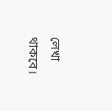লেখা থাকবে।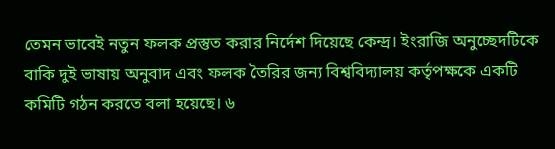তেমন ভাবেই নতুন ফলক প্রস্তুত করার নির্দেশ দিয়েছে কেন্দ্র। ইংরাজি অনুচ্ছেদটিকে বাকি দুই ভাষায় অনুবাদ এবং ফলক তৈরির জন্য বিশ্ববিদ্যালয় কর্তৃপক্ষকে একটি কমিটি গঠন করতে বলা হয়েছে। ৬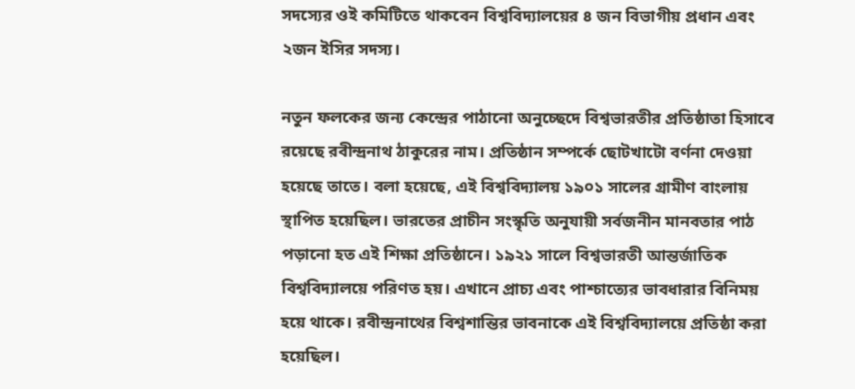সদস্যের ওই কমিটিতে থাকবেন বিশ্ববিদ্যালয়ের ৪ জন বিভাগীয় প্রধান এবং ২জন ইসির সদস্য।

নতুন ফলকের জন্য কেন্দ্রের পাঠানো অনুচ্ছেদে বিশ্বভারতীর প্রতিষ্ঠাতা হিসাবে রয়েছে রবীন্দ্রনাথ ঠাকুরের নাম। প্রতিষ্ঠান সম্পর্কে ছোটখাটো বর্ণনা দেওয়া হয়েছে তাতে। বলা হয়েছে, এই বিশ্ববিদ্যালয় ১৯০১ সালের গ্রামীণ বাংলায় স্থাপিত হয়েছিল। ভারতের প্রাচীন সংস্কৃতি অনুযায়ী সর্বজনীন মানবতার পাঠ পড়ানো হত এই শিক্ষা প্রতিষ্ঠানে। ১৯২১ সালে বিশ্বভারতী আন্তর্জাতিক বিশ্ববিদ্যালয়ে পরিণত হয়। এখানে প্রাচ্য এবং পাশ্চাত্যের ভাবধারার বিনিময় হয়ে থাকে। রবীন্দ্রনাথের বিশ্বশান্তির ভাবনাকে এই বিশ্ববিদ্যালয়ে প্রতিষ্ঠা করা হয়েছিল।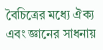বৈচিত্রের মধ্যে ঐক্য এবং জ্ঞানের সাধনায়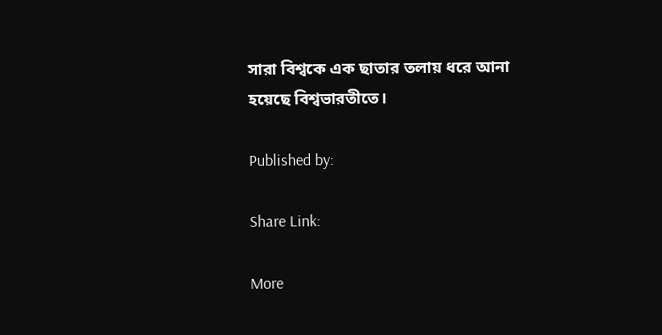সারা বিশ্বকে এক ছাতার তলায় ধরে আনা হয়েছে বিশ্বভারতীতে।

Published by:

Share Link:

More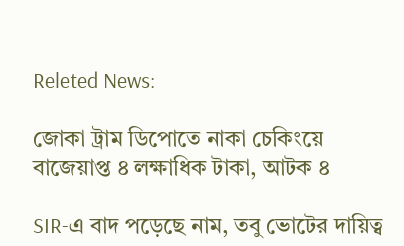Releted News:

জোকা ট্রাম ডিপোতে নাকা চেকিংয়ে বাজেয়াপ্ত ৪ লক্ষাধিক টাকা, আটক ৪

SIR-এ বাদ পড়েছে নাম, তবু ভোটের দায়িত্ব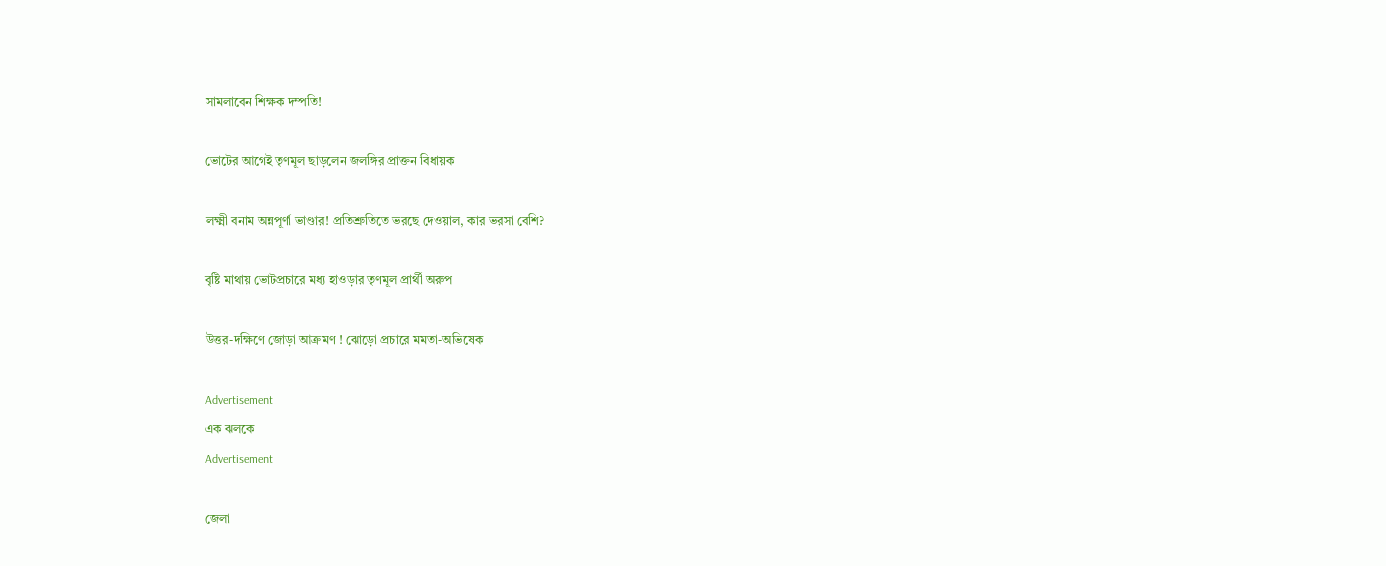সামলাবেন শিক্ষক দম্পতি!

ভোটের আগেই তৃণমূল ছাড়লেন জলঙ্গির প্রাক্তন বিধায়ক

লক্ষ্মী বনাম অন্নপূর্ণা ভাণ্ডার! প্রতিশ্রুতিতে ভরছে দেওয়াল, কার ভরসা বেশি?

বৃষ্টি মাথায় ভোটপ্রচারে মধ্য হাওড়ার তৃণমূল প্রার্থী অরুপ

উত্তর-দক্ষিণে জোড়া আক্রমণ ! ঝোড়ো প্রচারে মমতা-অভিষেক

Advertisement
এক ঝলকে
Advertisement

জেলা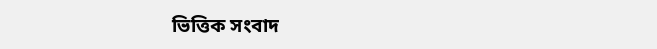ভিত্তিক সংবাদ